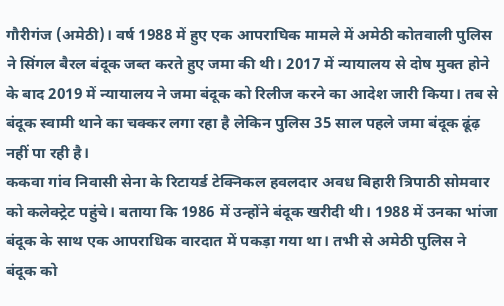गौरीगंज (अमेठी)। वर्ष 1988 में हुए एक आपराघिक मामले में अमेठी कोतवाली पुलिस ने सिंगल बैरल बंदूक जब्त करते हुए जमा की थी। 2017 में न्यायालय से दोष मुक्त होने के बाद 2019 में न्यायालय ने जमा बंदूक को रिलीज करने का आदेश जारी किया। तब से बंदूक स्वामी थाने का चक्कर लगा रहा है लेकिन पुलिस 35 साल पहले जमा बंदूक ढूंढ़ नहीं पा रही है।
ककवा गांव निवासी सेना के रिटायर्ड टेक्निकल हवलदार अवध बिहारी त्रिपाठी सोमवार को कलेक्ट्रेट पहुंचे। बताया कि 1986 में उन्होंने बंदूक खरीदी थी। 1988 में उनका भांजा बंदूक के साथ एक आपराधिक वारदात में पकड़ा गया था। तभी से अमेठी पुलिस ने बंदूक को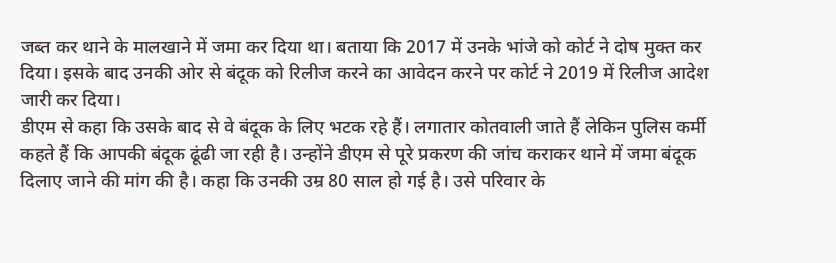जब्त कर थाने के मालखाने में जमा कर दिया था। बताया कि 2017 में उनके भांजे को कोर्ट ने दोष मुक्त कर दिया। इसके बाद उनकी ओर से बंदूक को रिलीज करने का आवेदन करने पर कोर्ट ने 2019 में रिलीज आदेश जारी कर दिया।
डीएम से कहा कि उसके बाद से वे बंदूक के लिए भटक रहे हैं। लगातार कोतवाली जाते हैं लेकिन पुलिस कर्मी कहते हैं कि आपकी बंदूक ढूंढी जा रही है। उन्होंने डीएम से पूरे प्रकरण की जांच कराकर थाने में जमा बंदूक दिलाए जाने की मांग की है। कहा कि उनकी उम्र 80 साल हो गई है। उसे परिवार के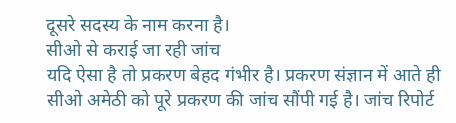दूसरे सदस्य के नाम करना है।
सीओ से कराई जा रही जांच
यदि ऐसा है तो प्रकरण बेहद गंभीर है। प्रकरण संज्ञान में आते ही सीओ अमेठी को पूरे प्रकरण की जांच सौंपी गई है। जांच रिपोर्ट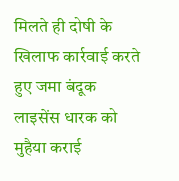मिलते ही दोषी के खिलाफ कार्रवाई करते हुए जमा बंदूक लाइसेंस धारक को मुहैया कराई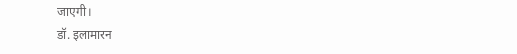जाएगी।
डॉ. इलामारन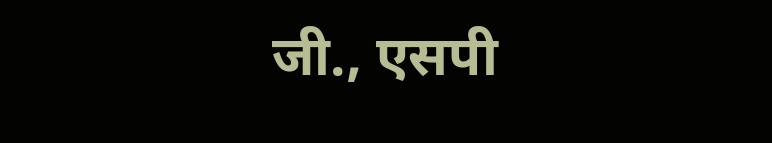जी., एसपी